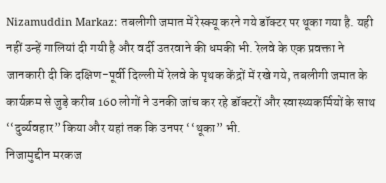Nizamuddin Markaz: तबलीगी जमात में रेस्क्यू करने गये डॉक्टर पर थूका गया है. यही नहीं उन्हें गालियां दी गयी है और वर्दी उतरवाने की धमकी भी. रेलवे के एक प्रवक्ता ने जानकारी दी कि दक्षिण-पूर्वी दिल्ली में रेलवे के पृथक केंद्रों में रखे गये, तबलीगी जमात के कार्यक्रम से जुड़े करीब 160 लोगों ने उनकी जांच कर रहे डॉक्टरों और स्वास्थ्यकर्मियों के साथ ‘‘दुर्व्यवहार” किया और यहां तक कि उनपर ‘‘थूका” भी.
निजामुद्दीन मरकज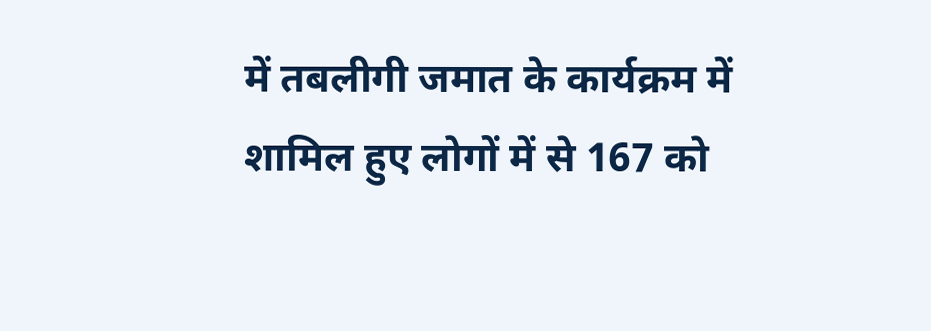में तबलीगी जमात के कार्यक्रम में शामिल हुए लोगों में से 167 को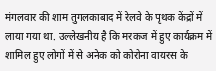मंगलवार की शाम तुगलकाबाद में रेलवे के पृथक केंद्रों में लाया गया था. उल्लेखनीय है कि मरकज में हुए कार्यक्रम में शामिल हुए लोगों में से अनेक को कोरोना वायरस के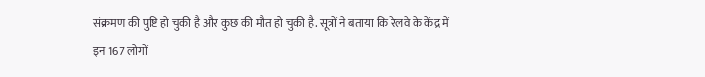संक्रमण की पुष्टि हो चुकी है और कुछ की मौत हो चुकी है. सूत्रों ने बताया कि रेलवे के केंद्र में इन 167 लोगों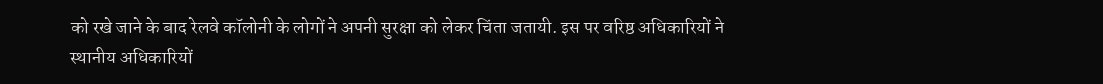को रखे जाने के बाद रेलवे कॉलोनी के लोगों ने अपनी सुरक्षा को लेकर चिंता जतायी. इस पर वरिष्ठ अधिकारियों ने स्थानीय अधिकारियों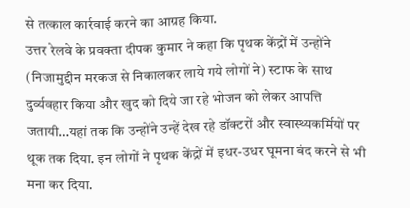से तत्काल कार्रवाई करने का आग्रह किया.
उत्तर रेलवे के प्रवक्ता दीपक कुमार ने कहा कि पृथक केंद्रों में उन्होंने (निजामुद्दीन मरकज से निकालकर लाये गये लोगों ने) स्टाफ के साथ दुर्व्यवहार किया और खुद को दिये जा रहे भोजन को लेकर आपत्ति जतायी…यहां तक कि उन्होंने उन्हें देख रहे डॉक्टरों और स्वास्थ्यकर्मियों पर थूक तक दिया. इन लोगों ने पृथक केंद्रों में इधर-उधर घूमना बंद करने से भी मना कर दिया.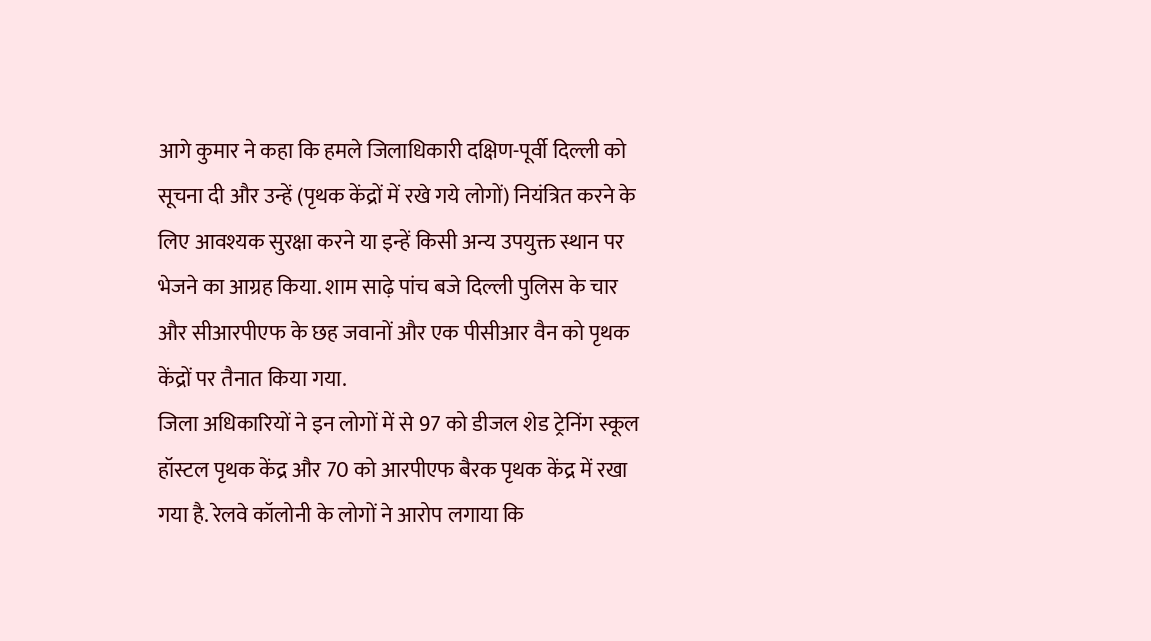आगे कुमार ने कहा कि हमले जिलाधिकारी दक्षिण-पूर्वी दिल्ली को सूचना दी और उन्हें (पृथक केंद्रों में रखे गये लोगों) नियंत्रित करने के लिए आवश्यक सुरक्षा करने या इन्हें किसी अन्य उपयुक्त स्थान पर भेजने का आग्रह किया. शाम साढ़े पांच बजे दिल्ली पुलिस के चार और सीआरपीएफ के छह जवानों और एक पीसीआर वैन को पृथक केंद्रों पर तैनात किया गया.
जिला अधिकारियों ने इन लोगों में से 97 को डीजल शेड ट्रेनिंग स्कूल हॉस्टल पृथक केंद्र और 70 को आरपीएफ बैरक पृथक केंद्र में रखा गया है. रेलवे कॉलोनी के लोगों ने आरोप लगाया कि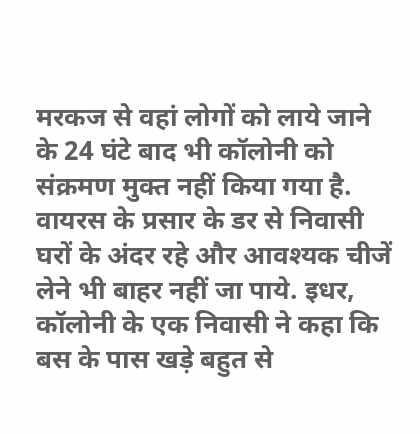मरकज से वहां लोगों को लाये जाने के 24 घंटे बाद भी कॉलोनी को संक्रमण मुक्त नहीं किया गया है. वायरस के प्रसार के डर से निवासी घरों के अंदर रहे और आवश्यक चीजें लेने भी बाहर नहीं जा पाये. इधर, कॉलोनी के एक निवासी ने कहा कि बस के पास खड़े बहुत से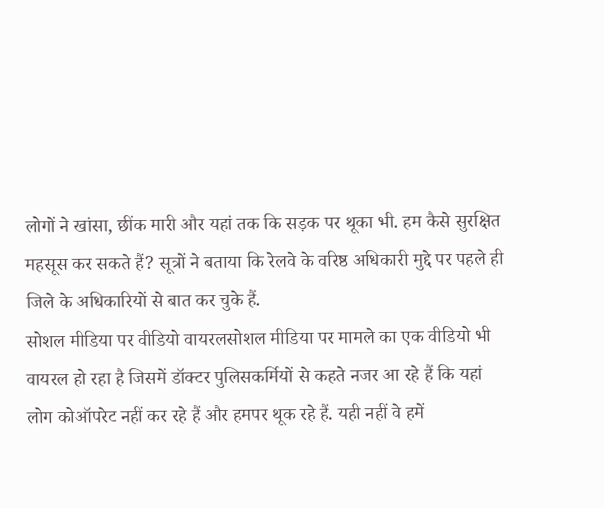लोगों ने खांसा, छींक मारी और यहां तक कि सड़क पर थूका भी. हम कैसे सुरक्षित महसूस कर सकते हैं? सूत्रों ने बताया कि रेलवे के वरिष्ठ अधिकारी मुद्दे पर पहले ही जिले के अधिकारियों से बात कर चुके हैं.
सोशल मीडिया पर वीडियो वायरलसोशल मीडिया पर मामले का एक वीडियो भी वायरल हो रहा है जिसमें डॉक्टर पुलिसकर्मियों से कहते नजर आ रहे हैं कि यहां लोग कोऑपरेट नहीं कर रहे हैं और हमपर थूक रहे हैं. यही नहीं वे हमें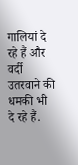गालियां दे रहे हैं और वर्दी उतरवाने की धमकी भी दे रहे हैं.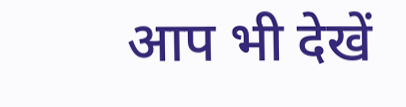आप भी देखें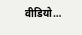वीडियो…